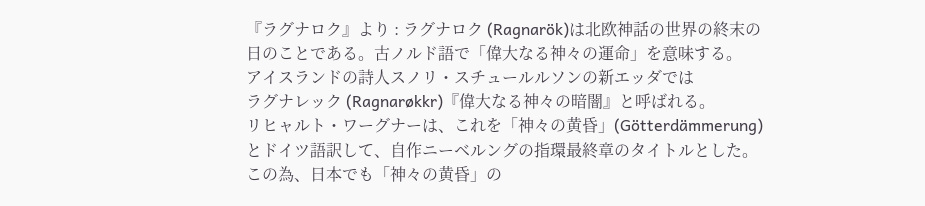『ラグナロク』より : ラグナロク (Ragnarök)は北欧神話の世界の終末の日のことである。古ノルド語で「偉大なる神々の運命」を意味する。
アイスランドの詩人スノリ・スチュールルソンの新エッダでは
ラグナレック (Ragnarøkkr)『偉大なる神々の暗闇』と呼ばれる。
リヒャルト・ワーグナーは、これを「神々の黄昏」(Götterdämmerung)とドイツ語訳して、自作ニーベルングの指環最終章のタイトルとした。この為、日本でも「神々の黄昏」の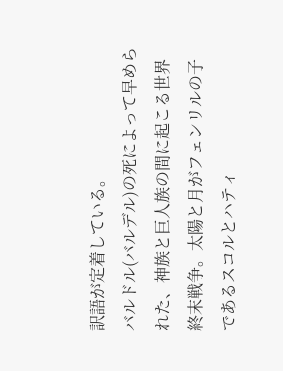訳語が定着している。
バルドル(バルデル)の死によって早められた、神族と巨人族の間に起こる世界終末戦争。太陽と月がフェンリルの子であるスコルとハティ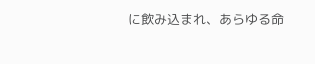に飲み込まれ、あらゆる命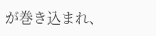が巻き込まれ、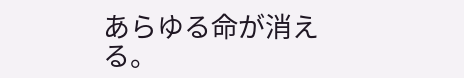あらゆる命が消える。